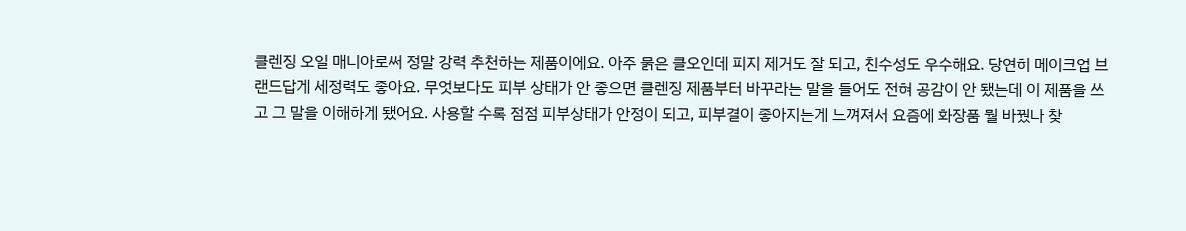클렌징 오일 매니아로써 정말 강력 추천하는 제품이에요. 아주 묽은 클오인데 피지 제거도 잘 되고, 친수성도 우수해요. 당연히 메이크업 브랜드답게 세정력도 좋아요. 무엇보다도 피부 상태가 안 좋으면 클렌징 제품부터 바꾸라는 말을 들어도 전혀 공감이 안 됐는데 이 제품을 쓰고 그 말을 이해하게 됐어요. 사용할 수록 점점 피부상태가 안정이 되고, 피부결이 좋아지는게 느껴져서 요즘에 화장품 뭘 바꿨나 찾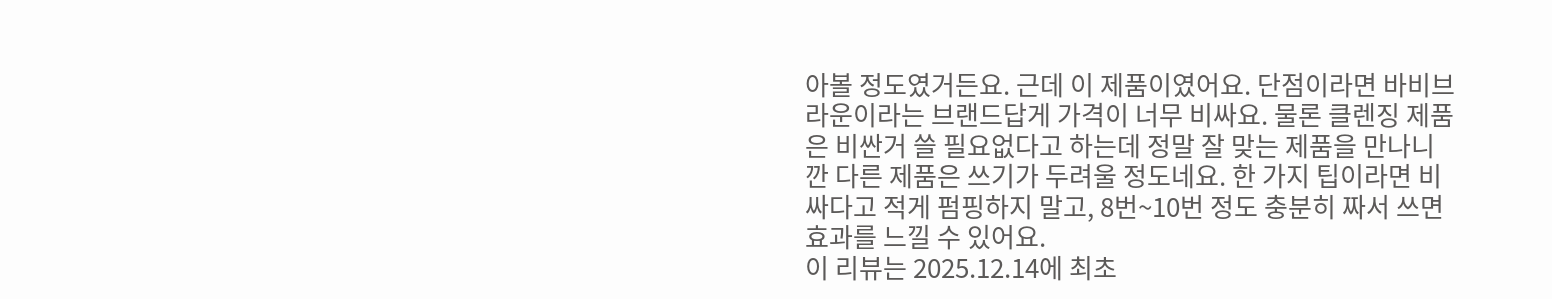아볼 정도였거든요. 근데 이 제품이였어요. 단점이라면 바비브라운이라는 브랜드답게 가격이 너무 비싸요. 물론 클렌징 제품은 비싼거 쓸 필요없다고 하는데 정말 잘 맞는 제품을 만나니깐 다른 제품은 쓰기가 두려울 정도네요. 한 가지 팁이라면 비싸다고 적게 펌핑하지 말고, 8번~10번 정도 충분히 짜서 쓰면 효과를 느낄 수 있어요.
이 리뷰는 2025.12.14에 최초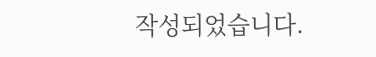작성되었습니다.